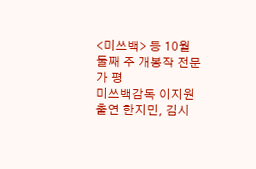<미쓰백> 등 10월 둘째 주 개봉작 전문가 평
미쓰백감독 이지원출연 한지민, 김시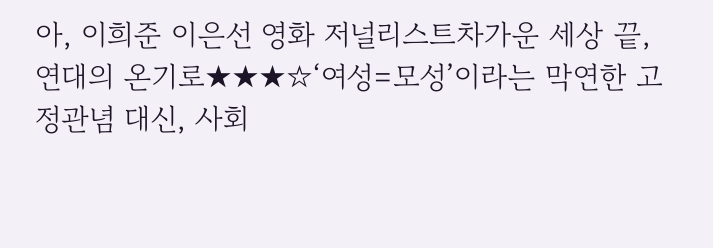아, 이희준 이은선 영화 저널리스트차가운 세상 끝, 연대의 온기로★★★☆‘여성=모성’이라는 막연한 고정관념 대신, 사회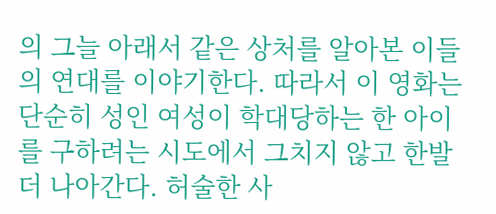의 그늘 아래서 같은 상처를 알아본 이들의 연대를 이야기한다. 따라서 이 영화는 단순히 성인 여성이 학대당하는 한 아이를 구하려는 시도에서 그치지 않고 한발 더 나아간다. 허술한 사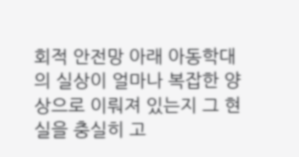회적 안전망 아래 아동학대의 실상이 얼마나 복잡한 양상으로 이뤄져 있는지 그 현실을 충실히 고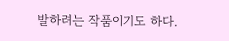발하려는 작품이기도 하다.